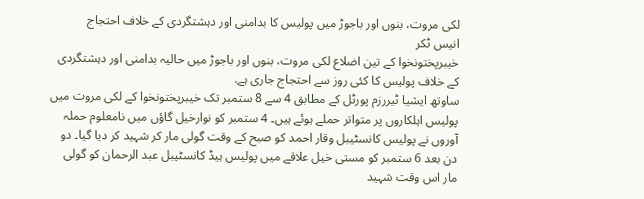لکی مروت، بنوں اور باجوڑ میں پولیس کا بدامنی اور دہشتگردی کے خلاف احتجاج
انیس ٹکر
خیبرپختونخوا کے تین اضلاع لکی مروت، بنوں اور باجوڑ میں حالیہ بدامنی اور دہشتگردی کے خلاف پولیس کا کئی روز سے احتجاج جاری ہے.
ساوتھ ایشیا ٹیررزم پورٹل کے مطابق 4 سے 8 ستمبر تک خیبرپختونخوا کے لکی مروت میں پولیس اہلکاروں پر متواتر حملے ہوئے ہیں۔ 4 ستمبر کو نوارخیل گاؤں میں نامعلوم حملہ آوروں نے پولیس کانسٹیبل وقار احمد کو صبح کے وقت گولی مار کر شہید کر دیا گیا۔ دو دن بعد 6 ستمبر کو مستی خیل علاقے میں پولیس ہیڈ کانسٹیبل عبد الرحمان کو گولی مار اس وقت شہید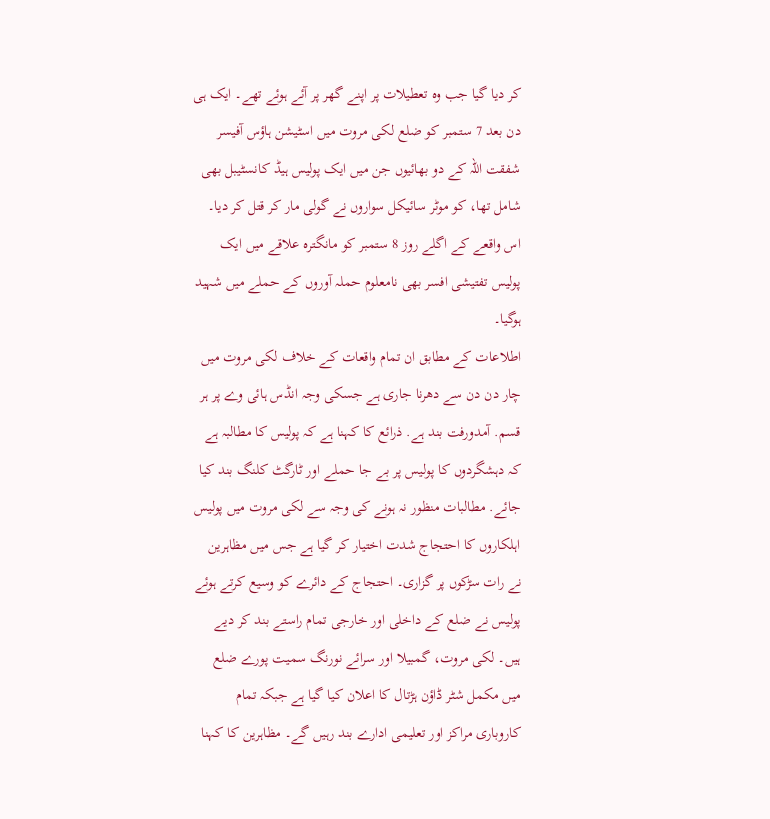کر دیا گیا جب وہ تعطیلات پر اپنے گھر پر آئے ہوئے تھے۔ ایک ہی دن بعد 7 ستمبر کو ضلع لکی مروت میں اسٹیشن ہاؤس آفیسر شفقت اللہ کے دو بھائیوں جن میں ایک پولیس ہیڈ کانسٹیبل بھی شامل تھا، کو موٹر سائیکل سواروں نے گولی مار کر قتل کر دیا۔ اس واقعے کے اگلے روز 8 ستمبر کو مانگترہ علاقے میں ایک پولیس تفتیشی افسر بھی نامعلوم حملہ آوروں کے حملے میں شہید ہوگیا۔
اطلاعات کے مطابق ان تمام واقعات کے خلاف لکی مروت میں چار دن دن سے دھرنا جاری ہے جسکی وجہ انڈس ہائی وے پر ہر قسم. آمدورفت بند ہے. ذرائع کا کہنا ہے کہ پولیس کا مطالبہ ہے کہ دہشگردوں کا پولیس پر بے جا حملے اور ٹارگٹ کلنگ بند کیا جائے. مطالبات منظور نہ ہونے کی وجہ سے لکی مروت میں پولیس اہلکاروں کا احتجاج شدت اختیار کر گیا ہے جس میں مظاہرین نے رات سڑکوں پر گزاری۔ احتجاج کے دائرے کو وسیع کرتے ہوئے پولیس نے ضلع کے داخلی اور خارجی تمام راستے بند کر دیے ہیں۔ لکی مروت، گمبیلا اور سرائے نورنگ سمیت پورے ضلع میں مکمل شٹر ڈاؤن ہڑتال کا اعلان کیا گیا ہے جبکہ تمام کاروباری مراکز اور تعلیمی ادارے بند رہیں گے۔ مظاہرین کا کہنا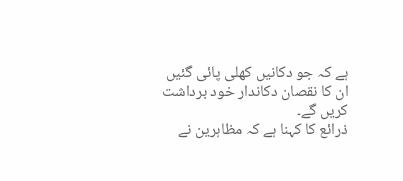ہے کہ جو دکانیں کھلی پائی گئیں ان کا نقصان دکاندار خود برداشت کریں گے۔
ذرائع کا کہنا ہے کہ مظاہرین نے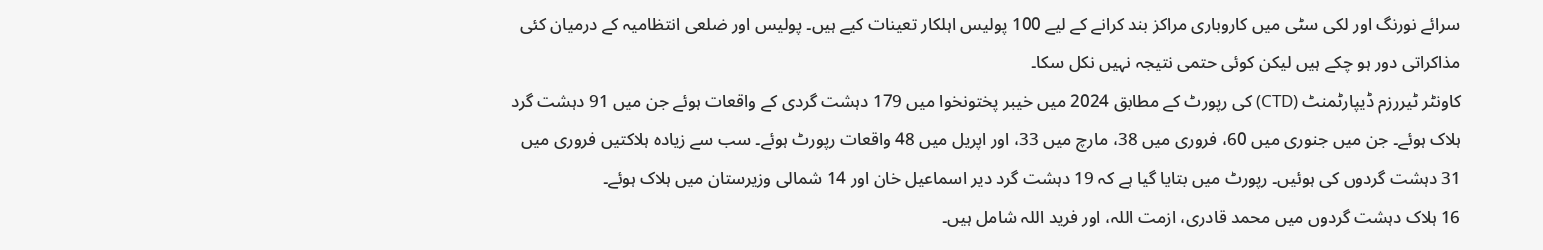سرائے نورنگ اور لکی سٹی میں کاروباری مراکز بند کرانے کے لیے 100 پولیس اہلکار تعینات کیے ہیں۔ پولیس اور ضلعی انتظامیہ کے درمیان کئی مذاکراتی دور ہو چکے ہیں لیکن کوئی حتمی نتیجہ نہیں نکل سکا۔
کاونٹر ٹیررزم ڈیپارٹمنٹ (CTD) کی رپورٹ کے مطابق 2024 میں خیبر پختونخوا میں 179 دہشت گردی کے واقعات ہوئے جن میں 91 دہشت گرد ہلاک ہوئے۔ جن میں جنوری میں 60، فروری میں 38، مارچ میں 33، اور اپریل میں 48 واقعات رپورٹ ہوئے۔ سب سے زیادہ ہلاکتیں فروری میں 31 دہشت گردوں کی ہوئیں۔ رپورٹ میں بتایا گیا ہے کہ 19 دہشت گرد دیر اسماعیل خان اور 14 شمالی وزیرستان میں ہلاک ہوئے۔
16 ہلاک دہشت گردوں میں محمد قادری، ازمت اللہ، اور فرید اللہ شامل ہیں۔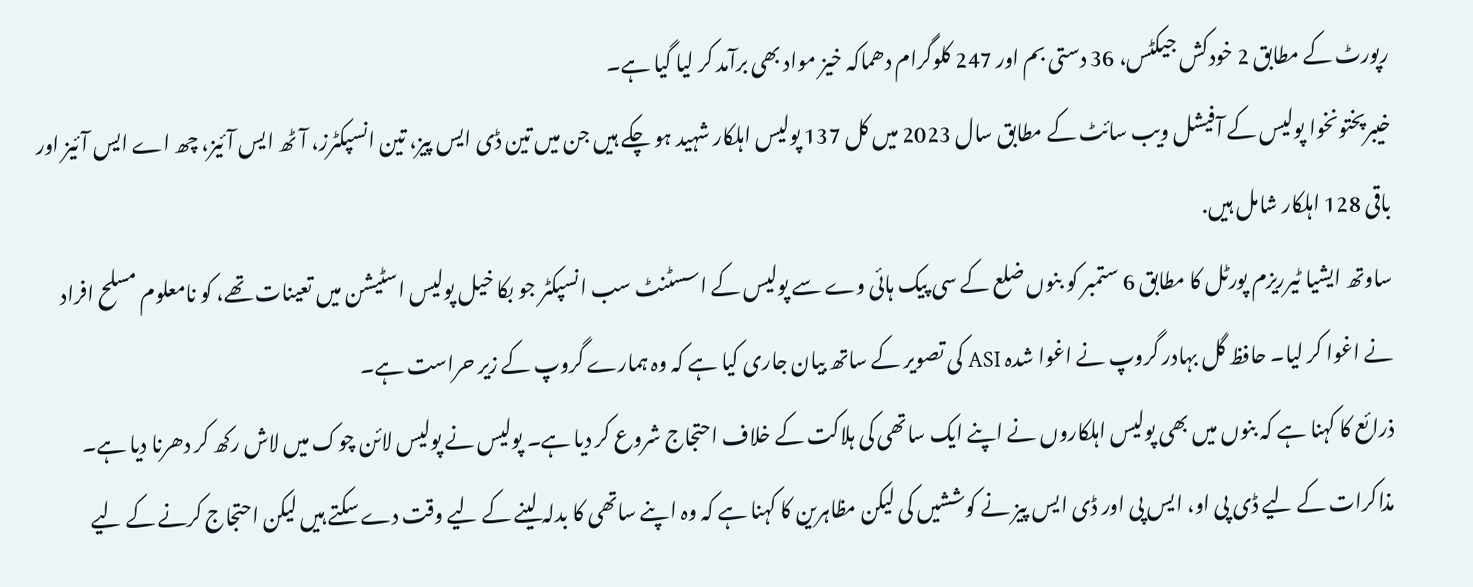رپورٹ کے مطابق 2 خودکش جیکٹس، 36 دستی بم اور 247 کلوگرام دھماکہ خیز مواد بھی برآمد کر لیا گیا ہے۔
خیبرپختونخوا پولیس کے آفیشل ویب سائٹ کے مطابق سال 2023 میں کل 137 پولیس اہلکار شہید ہو چکے ہیں جن میں تین ڈی ایس پیز، تین انسپکٹرز، آٹھ ایس آئیز، چھ اے ایس آئیز اور باقی 128 اہلکار شامل ہیں.
ساوتھ ایشیا ٹیرریزم پورٹل کا مطابق 6 ستمبر کو بنوں ضلع کے سی پیک ہائی وے سے پولیس کے اسسٹنٹ سب انسپکٹر جو بکا خیل پولیس اسٹیشن میں تعینات تھے، کو نامعلوم مسلح افراد نے اغوا کر لیا۔ حافظ گل بہادر گروپ نے اغوا شدہ ASI کی تصویر کے ساتھ بیان جاری کیا ہے کہ وہ ہمارے گروپ کے زیر حراست ہے۔
ذرائع کا کہنا ہے کہ بنوں میں بھی پولیس اہلکاروں نے اپنے ایک ساتھی کی ہلاکت کے خلاف احتجاج شروع کر دیا ہے۔ پولیس نے پولیس لائن چوک میں لاش رکھ کر دھرنا دیا ہے۔ مذاکرات کے لیے ڈی پی او، ایس پی اور ڈی ایس پیز نے کوششیں کی لیکن مظاہرین کا کہنا ہے کہ وہ اپنے ساتھی کا بدلہ لینے کے لیے وقت دے سکتے ہیں لیکن احتجاج کرنے کے لیے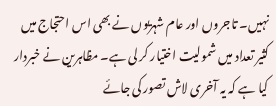نہیں۔ تاجروں اور عام شہریوں نے بھی اس احتجاج میں کثیر تعداد میں شمولیت اختیار کر لی ہے۔ مظاہرین نے خبردار کیا ہے کہ یہ آخری لاش تصور کی جائے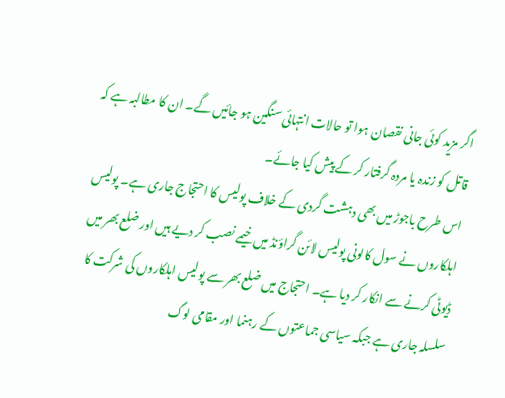اگر مزید کوئی جانی نقصان ہوا تو حالات انتہائی سنگین ہو جائیں گے۔ ان کا مطالبہ ہے کہ قاتل کو زندہ یا مردہ گرفتار کر کے پیش کیا جائے۔
اس طرح باجوڑ میں بھی دہشت گردی کے خلاف پولیس کا احتجاج جاری ہے۔ پولیس اہلکاروں نے سول کالونی پولیس لائن گراؤنڈ میں خیمے نصب کر دیے ہیں اور ضلع بھر میں ڈیوٹی کرنے سے انکار کر دیا ہے۔ احتجاج میں ضلع بھر سے پولیس اہلکاروں کی شرکت کا سلسلہ جاری ہے جبکہ سیاسی جماعتوں کے رہنما اور مقامی لوگ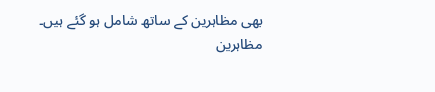بھی مظاہرین کے ساتھ شامل ہو گئے ہیں۔ مظاہرین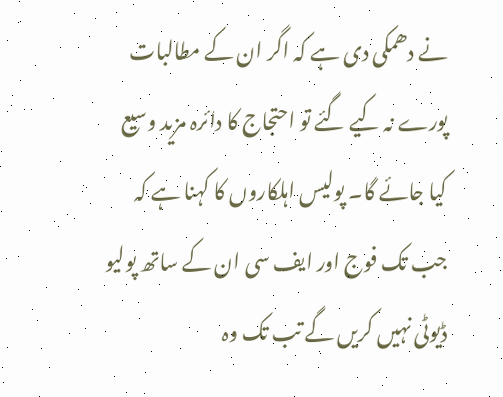نے دھمکی دی ہے کہ اگر ان کے مطالبات پورے نہ کیے گئے تو احتجاج کا دائرہ مزید وسیع کیا جائے گا۔ پولیس اہلکاروں کا کہنا ہے کہ جب تک فوج اور ایف سی ان کے ساتھ پولیو ڈیوٹی نہیں کریں گے تب تک وہ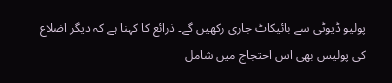پولیو ڈیوٹی سے بائیکاٹ جاری رکھیں گے۔ ذرائع کا کہنا ہے کہ دیگر اضلاع کی پولیس بھی اس احتجاج میں شامل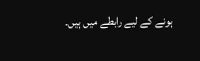ہونے کے لیے رابطے میں ہیں۔